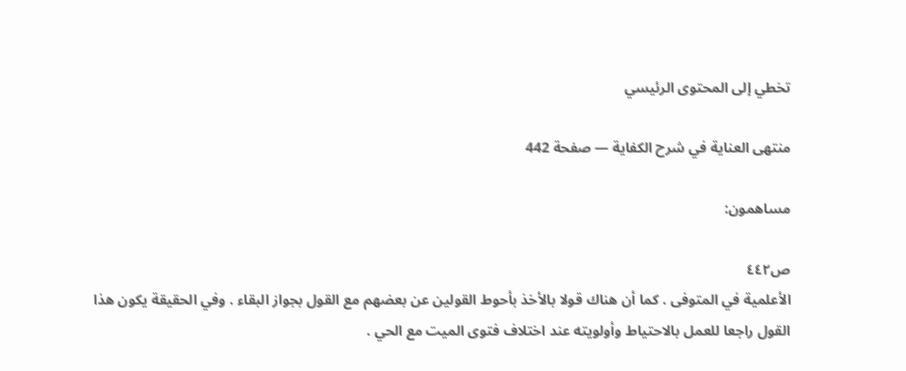تخطي إلى المحتوى الرئيسي

منتهى العناية في شرح الكفاية — صفحة 442

مساهمون:

ص٤٤٢
الأعلمية في المتوفى . كما أن هناك قولا بالأخذ بأحوط القولين عن بعضهم مع القول بجواز البقاء . وفي الحقيقة يكون هذا القول راجعا للعمل بالاحتياط وأولويته عند اختلاف فتوى الميت مع الحي .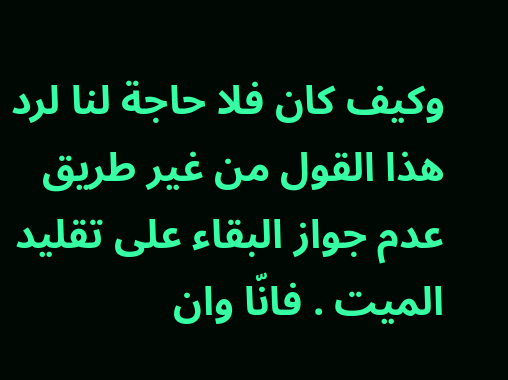وكيف كان فلا حاجة لنا لرد هذا القول من غير طريق عدم جواز البقاء على تقليد الميت . فانّا وان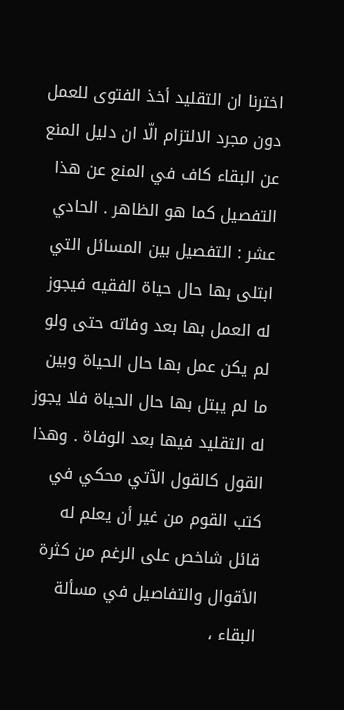اخترنا ان التقليد أخذ الفتوى للعمل دون مجرد الالتزام الّا ان دليل المنع عن البقاء كاف في المنع عن هذا التفصيل كما هو الظاهر . الحادي عشر : التفصيل بين المسائل التي ابتلى بها حال حياة الفقيه فيجوز له العمل بها بعد وفاته حتى ولو لم يكن عمل بها حال الحياة وبين ما لم يبتل بها حال الحياة فلا يجوز له التقليد فيها بعد الوفاة . وهذا القول كالقول الآتي محكي في كتب القوم من غير أن يعلم له قائل شاخص على الرغم من كثرة الأقوال والتفاصيل في مسألة البقاء ،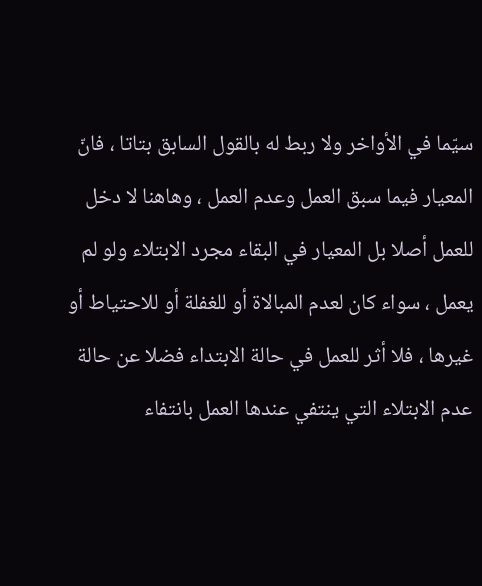سيّما في الأواخر ولا ربط له بالقول السابق بتاتا ، فانّ المعيار فيما سبق العمل وعدم العمل ، وهاهنا لا دخل للعمل أصلا بل المعيار في البقاء مجرد الابتلاء ولو لم يعمل ، سواء كان لعدم المبالاة أو للغفلة أو للاحتياط أو غيرها ، فلا أثر للعمل في حالة الابتداء فضلا عن حالة عدم الابتلاء التي ينتفي عندها العمل بانتفاء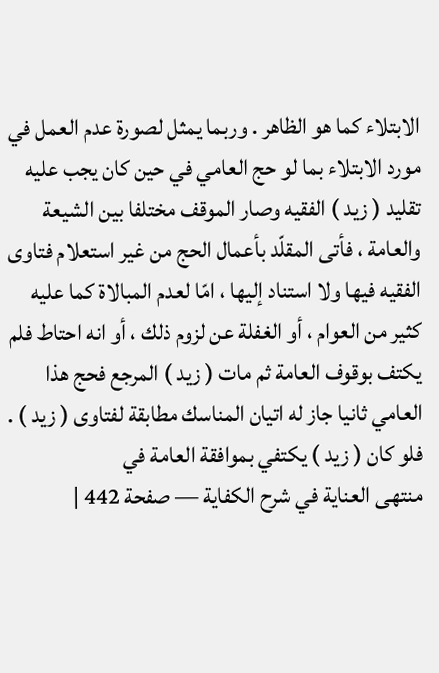الابتلاء كما هو الظاهر . وربما يمثل لصورة عدم العمل في مورد الابتلاء بما لو حج العامي في حين كان يجب عليه تقليد ( زيد ) الفقيه وصار الموقف مختلفا بين الشيعة والعامة ، فأتى المقلّد بأعمال الحج من غير استعلام فتاوى الفقيه فيها ولا استناد إليها ، امّا لعدم المبالاة كما عليه كثير من العوام ، أو الغفلة عن لزوم ذلك ، أو انه احتاط فلم يكتف بوقوف العامة ثم مات ( زيد ) المرجع فحج هذا العامي ثانيا جاز له اتيان المناسك مطابقة لفتاوى ( زيد ) . فلو كان ( زيد ) يكتفي بموافقة العامة في
منتهى العناية في شرح الكفاية — صفحة 442 |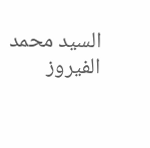السيد محمد الفيروز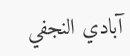آبادي النجفي